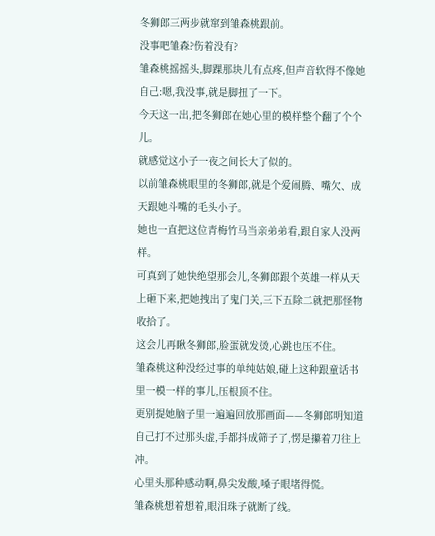冬狮郎三两步就窜到雏森桃跟前。
没事吧雏森?伤着没有?
雏森桃摇摇头,脚踝那块儿有点疼,但声音软得不像她自己:嗯,我没事,就是脚扭了一下。
今天这一出,把冬狮郎在她心里的模样整个翻了个个儿。
就感觉这小子一夜之间长大了似的。
以前雏森桃眼里的冬狮郎,就是个爱闹腾、嘴欠、成天跟她斗嘴的毛头小子。
她也一直把这位青梅竹马当亲弟弟看,跟自家人没两样。
可真到了她快绝望那会儿,冬狮郎跟个英雄一样从天上砸下来,把她拽出了鬼门关,三下五除二就把那怪物收拾了。
这会儿再瞅冬狮郎,脸蛋就发烫,心跳也压不住。
雏森桃这种没经过事的单纯姑娘,碰上这种跟童话书里一模一样的事儿,压根顶不住。
更别提她脑子里一遍遍回放那画面——冬狮郎明知道自己打不过那头虚,手都抖成筛子了,愣是攥着刀往上冲。
心里头那种感动啊,鼻尖发酸,嗓子眼堵得慌。
雏森桃想着想着,眼泪珠子就断了线。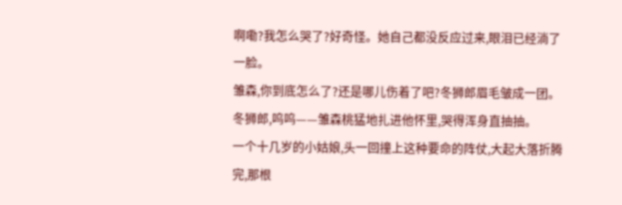啊嘞?我怎么哭了?好奇怪。她自己都没反应过来,眼泪已经淌了一脸。
雏森,你到底怎么了?还是哪儿伤着了吧?冬狮郎眉毛皱成一团。
冬狮郎,呜呜——雏森桃猛地扎进他怀里,哭得浑身直抽抽。
一个十几岁的小姑娘,头一回撞上这种要命的阵仗,大起大落折腾完,那根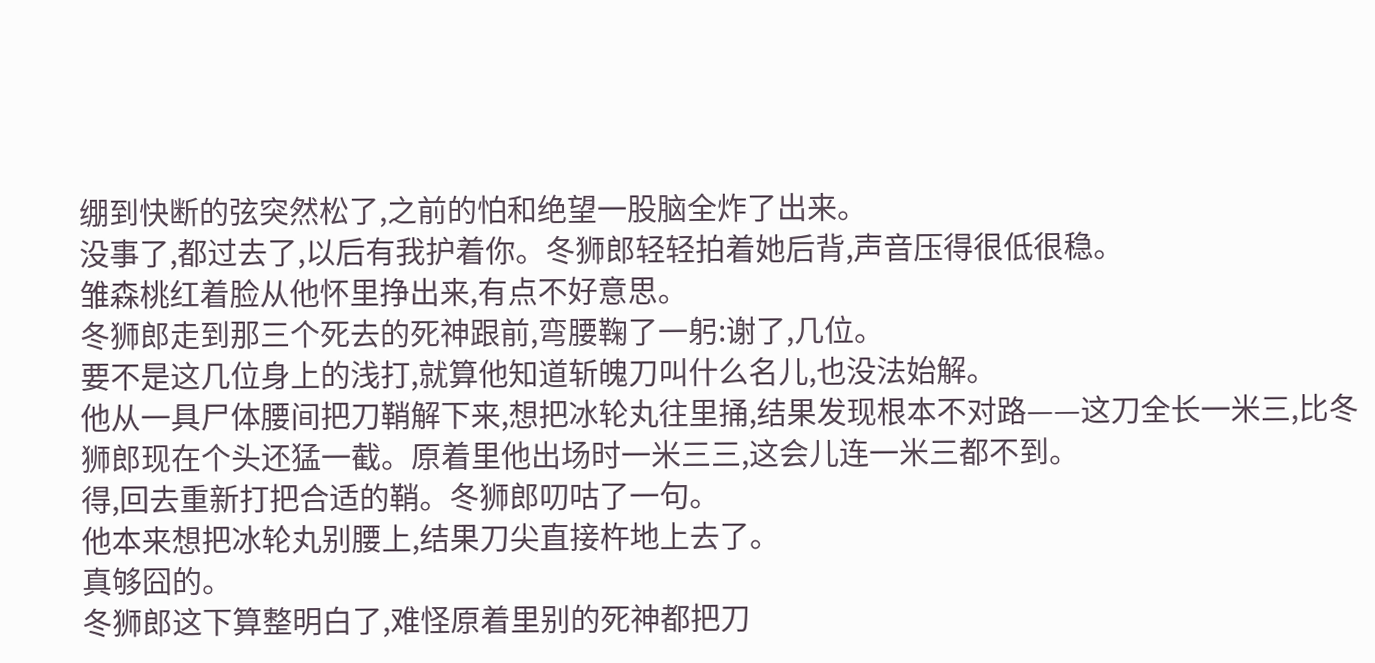绷到快断的弦突然松了,之前的怕和绝望一股脑全炸了出来。
没事了,都过去了,以后有我护着你。冬狮郎轻轻拍着她后背,声音压得很低很稳。
雏森桃红着脸从他怀里挣出来,有点不好意思。
冬狮郎走到那三个死去的死神跟前,弯腰鞠了一躬:谢了,几位。
要不是这几位身上的浅打,就算他知道斩魄刀叫什么名儿,也没法始解。
他从一具尸体腰间把刀鞘解下来,想把冰轮丸往里捅,结果发现根本不对路——这刀全长一米三,比冬狮郎现在个头还猛一截。原着里他出场时一米三三,这会儿连一米三都不到。
得,回去重新打把合适的鞘。冬狮郎叨咕了一句。
他本来想把冰轮丸别腰上,结果刀尖直接杵地上去了。
真够囧的。
冬狮郎这下算整明白了,难怪原着里别的死神都把刀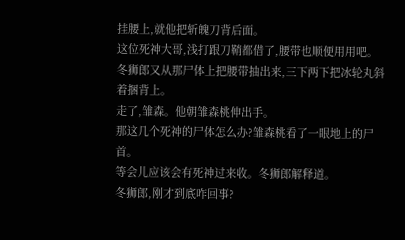挂腰上,就他把斩魄刀背后面。
这位死神大哥,浅打跟刀鞘都借了,腰带也顺便用用吧。
冬狮郎又从那尸体上把腰带抽出来,三下两下把冰轮丸斜着捆背上。
走了,雏森。他朝雏森桃伸出手。
那这几个死神的尸体怎么办?雏森桃看了一眼地上的尸首。
等会儿应该会有死神过来收。冬狮郎解释道。
冬狮郎,刚才到底咋回事?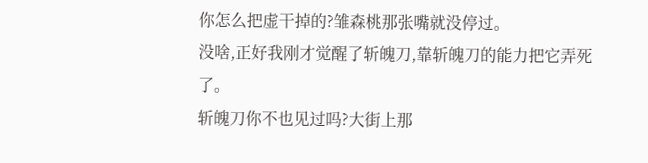你怎么把虚干掉的?雏森桃那张嘴就没停过。
没啥,正好我刚才觉醒了斩魄刀,靠斩魄刀的能力把它弄死了。
斩魄刀你不也见过吗?大街上那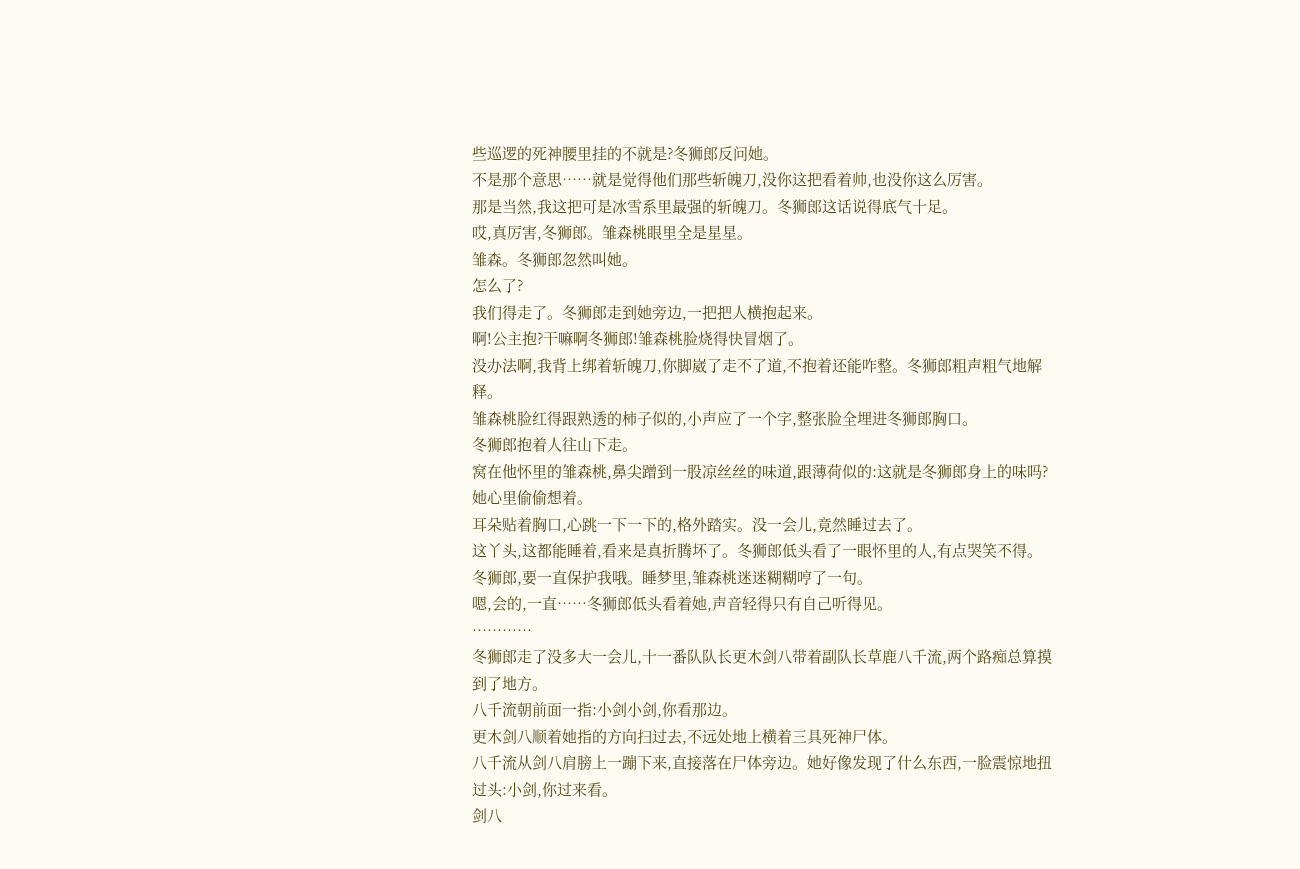些巡逻的死神腰里挂的不就是?冬狮郎反问她。
不是那个意思……就是觉得他们那些斩魄刀,没你这把看着帅,也没你这么厉害。
那是当然,我这把可是冰雪系里最强的斩魄刀。冬狮郎这话说得底气十足。
哎,真厉害,冬狮郎。雏森桃眼里全是星星。
雏森。冬狮郎忽然叫她。
怎么了?
我们得走了。冬狮郎走到她旁边,一把把人横抱起来。
啊!公主抱?干嘛啊冬狮郎!雏森桃脸烧得快冒烟了。
没办法啊,我背上绑着斩魄刀,你脚崴了走不了道,不抱着还能咋整。冬狮郎粗声粗气地解释。
雏森桃脸红得跟熟透的柿子似的,小声应了一个字,整张脸全埋进冬狮郎胸口。
冬狮郎抱着人往山下走。
窝在他怀里的雏森桃,鼻尖蹭到一股凉丝丝的味道,跟薄荷似的:这就是冬狮郎身上的味吗?她心里偷偷想着。
耳朵贴着胸口,心跳一下一下的,格外踏实。没一会儿,竟然睡过去了。
这丫头,这都能睡着,看来是真折腾坏了。冬狮郎低头看了一眼怀里的人,有点哭笑不得。
冬狮郎,要一直保护我哦。睡梦里,雏森桃迷迷糊糊哼了一句。
嗯,会的,一直……冬狮郎低头看着她,声音轻得只有自己听得见。
…………
冬狮郎走了没多大一会儿,十一番队队长更木剑八带着副队长草鹿八千流,两个路痴总算摸到了地方。
八千流朝前面一指:小剑小剑,你看那边。
更木剑八顺着她指的方向扫过去,不远处地上横着三具死神尸体。
八千流从剑八肩膀上一蹦下来,直接落在尸体旁边。她好像发现了什么东西,一脸震惊地扭过头:小剑,你过来看。
剑八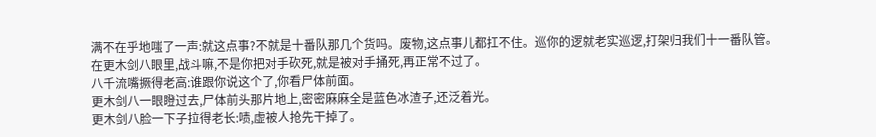满不在乎地嗤了一声:就这点事?不就是十番队那几个货吗。废物,这点事儿都扛不住。巡你的逻就老实巡逻,打架归我们十一番队管。
在更木剑八眼里,战斗嘛,不是你把对手砍死,就是被对手捅死,再正常不过了。
八千流嘴撅得老高:谁跟你说这个了,你看尸体前面。
更木剑八一眼瞪过去,尸体前头那片地上,密密麻麻全是蓝色冰渣子,还泛着光。
更木剑八脸一下子拉得老长:啧,虚被人抢先干掉了。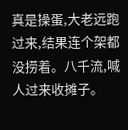真是操蛋,大老远跑过来,结果连个架都没捞着。八千流,喊人过来收摊子。